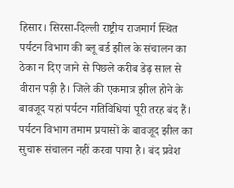हिसार। सिरसा-दिल्ली राष्ट्रीय राजमार्ग स्थित पर्यटन विभाग की ब्लू बर्ड झील के संचालन का ठेका न दिए जाने से पिछले करीब डेढ़ साल से वीरान पड़ी है। जिले की एकमात्र झील होने के बावजूद यहां पर्यटन गतिविधियां पूरी तरह बंद हैं। पर्यटन विभाग तमाम प्रयासों के बावजूद झील का सुचारू संचालन नहीं करवा पाया है। बंद प्रवेश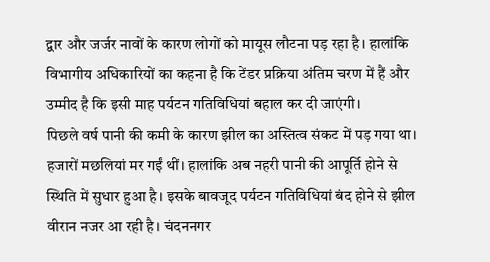द्वार और जर्जर नावों के कारण लोगों को मायूस लौटना पड़ रहा है। हालांकि विभागीय अधिकारियों का कहना है कि टेंडर प्रक्रिया अंतिम चरण में हैं और उम्मीद है कि इसी माह पर्यटन गतिविधियां बहाल कर दी जाएंगी।
पिछले वर्ष पानी की कमी के कारण झील का अस्तित्व संकट में पड़ गया था। हजारों मछलियां मर गईं थीं। हालांकि अब नहरी पानी की आपूर्ति होने से स्थिति में सुधार हुआ है। इसके बावजूद पर्यटन गतिविधियां बंद होने से झील वीरान नजर आ रही है। चंदननगर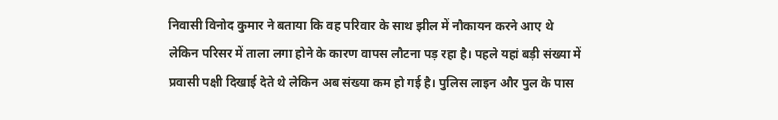निवासी विनोद कुमार ने बताया कि वह परिवार के साथ झील में नौकायन करने आए थे लेकिन परिसर में ताला लगा होने के कारण वापस लौटना पड़ रहा है। पहले यहां बड़ी संख्या में प्रवासी पक्षी दिखाई देते थे लेकिन अब संख्या कम हो गई है। पुलिस लाइन और पुल के पास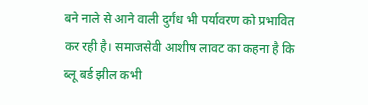बने नाले से आने वाली दुर्गंध भी पर्यावरण को प्रभावित कर रही है। समाजसेवी आशीष लावट का कहना है कि ब्लू बर्ड झील कभी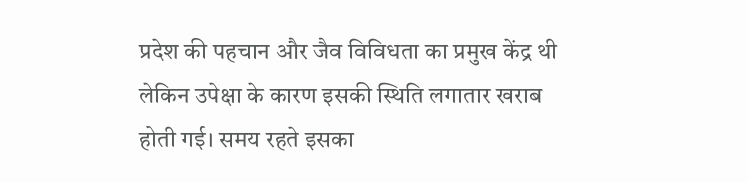प्रदेश की पहचान और जैव विविधता का प्रमुख केंद्र थी लेकिन उपेक्षा के कारण इसकी स्थिति लगातार खराब होती गई। समय रहते इसका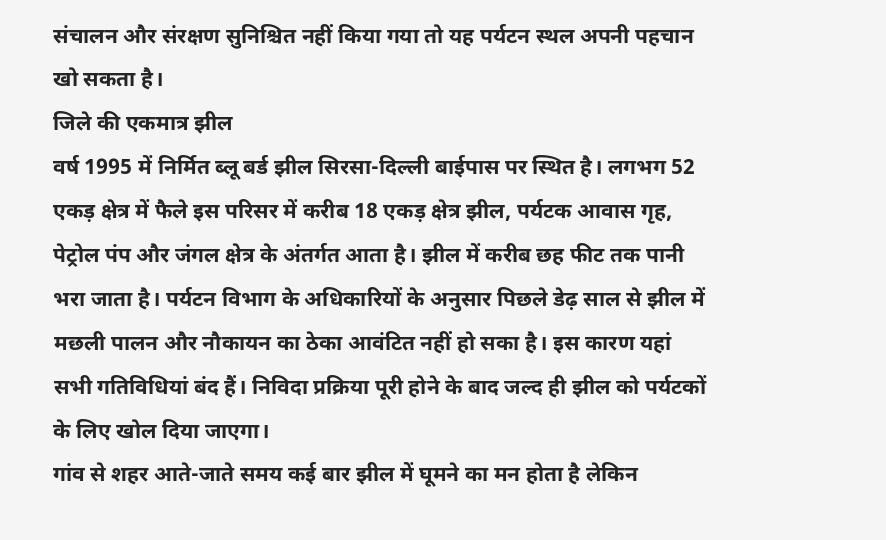संचालन और संरक्षण सुनिश्चित नहीं किया गया तो यह पर्यटन स्थल अपनी पहचान खो सकता है।
जिले की एकमात्र झील
वर्ष 1995 में निर्मित ब्लू बर्ड झील सिरसा-दिल्ली बाईपास पर स्थित है। लगभग 52 एकड़ क्षेत्र में फैले इस परिसर में करीब 18 एकड़ क्षेत्र झील, पर्यटक आवास गृह, पेट्रोल पंप और जंगल क्षेत्र के अंतर्गत आता है। झील में करीब छह फीट तक पानी भरा जाता है। पर्यटन विभाग के अधिकारियों के अनुसार पिछले डेढ़ साल से झील में मछली पालन और नौकायन का ठेका आवंटित नहीं हो सका है। इस कारण यहां सभी गतिविधियां बंद हैं। निविदा प्रक्रिया पूरी होने के बाद जल्द ही झील को पर्यटकों के लिए खोल दिया जाएगा।
गांव से शहर आते-जाते समय कई बार झील में घूमने का मन होता है लेकिन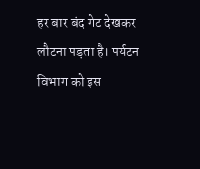हर बार बंद गेट देखकर लौटना पड़ता है। पर्यटन विभाग को इस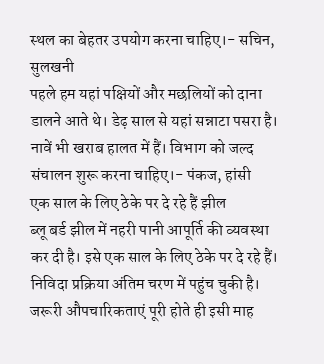स्थल का बेहतर उपयोग करना चाहिए।- सचिन, सुलखनी
पहले हम यहां पक्षियों और मछलियों को दाना डालने आते थे। डेढ़ साल से यहां सन्नाटा पसरा है। नावें भी खराब हालत में हैं। विभाग को जल्द संचालन शुरू करना चाहिए।- पंकज, हांसी
एक साल के लिए ठेके पर दे रहे हैं झील
ब्लू बर्ड झील में नहरी पानी आपूर्ति की व्यवस्था कर दी है। इसे एक साल के लिए ठेके पर दे रहे हैं। निविदा प्रक्रिया अंतिम चरण में पहुंच चुकी है। जरूरी औपचारिकताएं पूरी होते ही इसी माह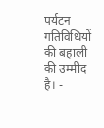पर्यटन गतिविधियों की बहाली की उम्मीद है। -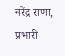नरेंद्र राणा, प्रभारी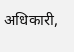अधिकारी,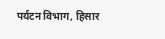पर्यटन विभाग, हिसार